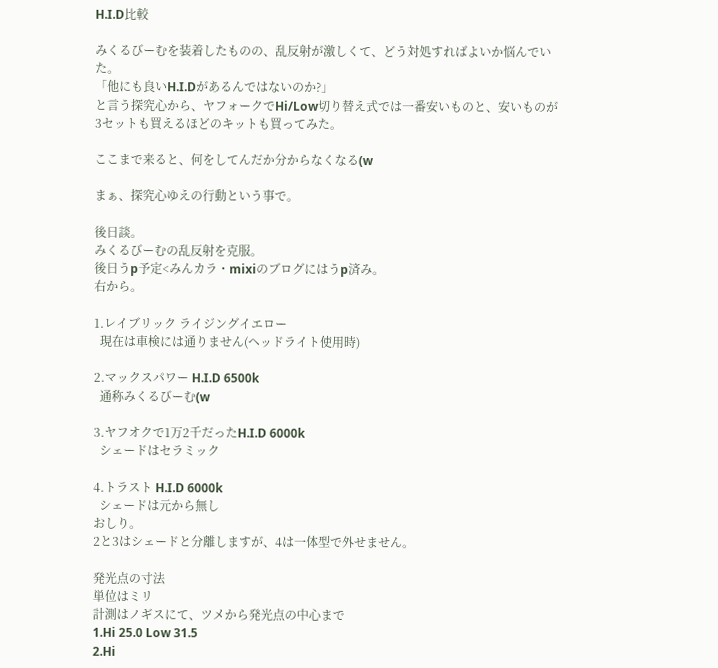H.I.D比較

みくるびーむを装着したものの、乱反射が激しくて、どう対処すればよいか悩んでいた。
「他にも良いH.I.Dがあるんではないのか?」
と言う探究心から、ヤフォークでHi/Low切り替え式では一番安いものと、安いものが3セットも買えるほどのキットも買ってみた。

ここまで来ると、何をしてんだか分からなくなる(w

まぁ、探究心ゆえの行動という事で。

後日談。
みくるびーむの乱反射を克服。
後日うp予定<みんカラ・mixiのブログにはうp済み。
右から。

1.レイブリック ライジングイエロー
  現在は車検には通りません(ヘッドライト使用時)

2.マックスパワー H.I.D 6500k
  通称みくるびーむ(w

3.ヤフオクで1万2千だったH.I.D 6000k
  シェードはセラミック

4.トラスト H.I.D 6000k
  シェードは元から無し
おしり。
2と3はシェードと分離しますが、4は一体型で外せません。

発光点の寸法
単位はミリ
計測はノギスにて、ツメから発光点の中心まで
1.Hi 25.0 Low 31.5
2.Hi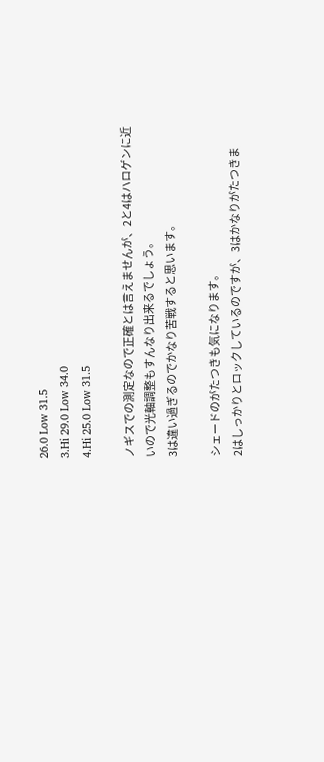26.0 Low 31.5
3.Hi 29.0 Low 34.0
4.Hi 25.0 Low 31.5

ノギスでの測定なので正確とは言えませんが、2と4はハロゲンに近いので光軸調整もすんなり出来るでしょう。
3は違い過ぎるのでかなり苦戦すると思います。

シェードのがたつきも気になります。
2はしっかりとロックしているのですが、3はかなりがたつきま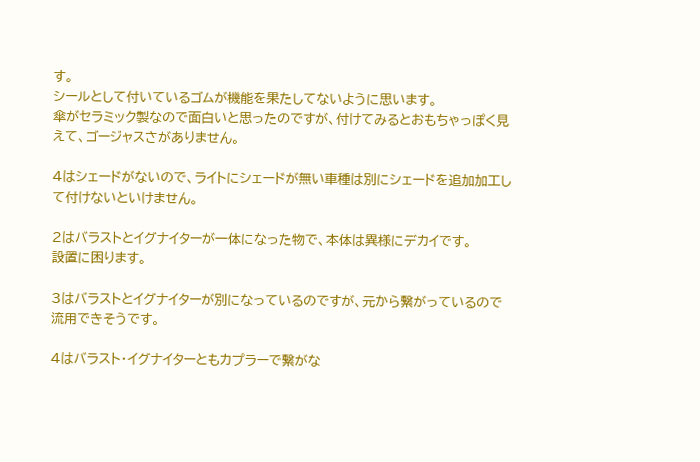す。
シールとして付いているゴムが機能を果たしてないように思います。
傘がセラミック製なので面白いと思ったのですが、付けてみるとおもちゃっぽく見えて、ゴージャスさがありません。

4はシェードがないので、ライトにシェードが無い車種は別にシェードを追加加工して付けないといけません。

2はバラストとイグナイターが一体になった物で、本体は異様にデカイです。
設置に困ります。

3はバラストとイグナイターが別になっているのですが、元から繋がっているので流用できそうです。

4はバラスト・イグナイターともカプラーで繋がな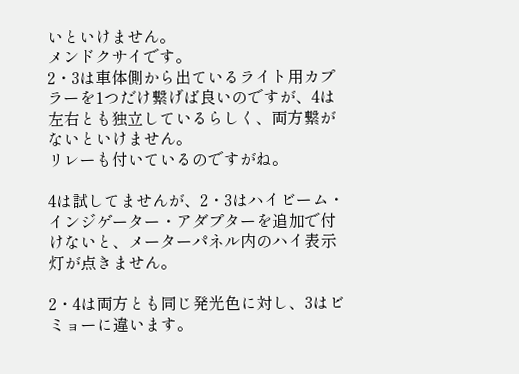いといけません。
メンドクサイです。
2・3は車体側から出ているライト用カプラーを1つだけ繋げば良いのですが、4は左右とも独立しているらしく、両方繋がないといけません。
リレーも付いているのですがね。

4は試してませんが、2・3はハイビーム・インジゲーター・アダプターを追加で付けないと、メーターパネル内のハイ表示灯が点きません。

2・4は両方とも同じ発光色に対し、3はビミョーに違います。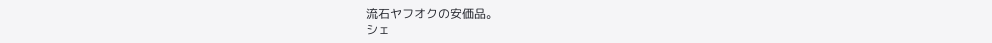流石ヤフオクの安価品。
シェ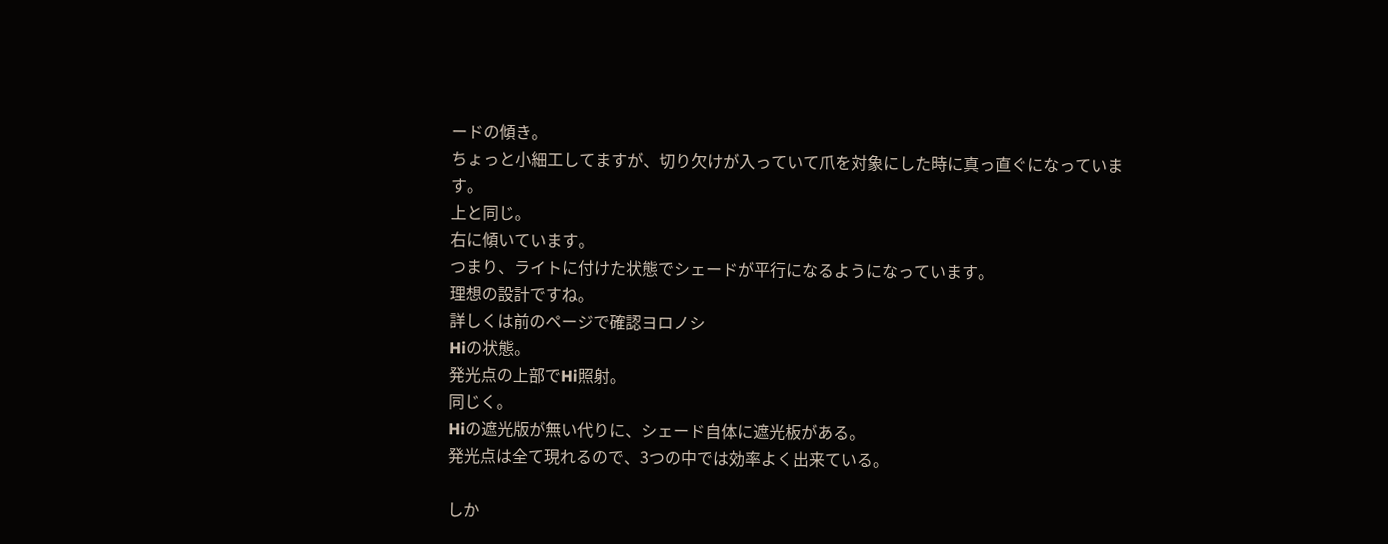ードの傾き。
ちょっと小細工してますが、切り欠けが入っていて爪を対象にした時に真っ直ぐになっています。
上と同じ。
右に傾いています。
つまり、ライトに付けた状態でシェードが平行になるようになっています。
理想の設計ですね。
詳しくは前のページで確認ヨロノシ
Hiの状態。
発光点の上部でHi照射。
同じく。
Hiの遮光版が無い代りに、シェード自体に遮光板がある。
発光点は全て現れるので、3つの中では効率よく出来ている。

しか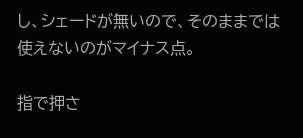し、シェードが無いので、そのままでは使えないのがマイナス点。

指で押さ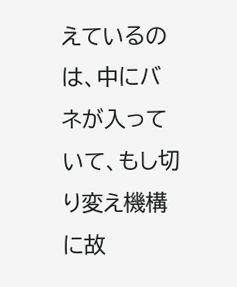えているのは、中にバネが入っていて、もし切り変え機構に故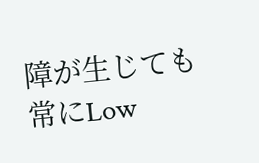障が生じても常にLow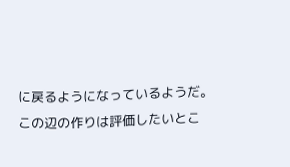に戻るようになっているようだ。
この辺の作りは評価したいとこ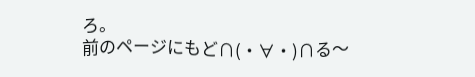ろ。
前のページにもど∩(・∀・)∩る〜